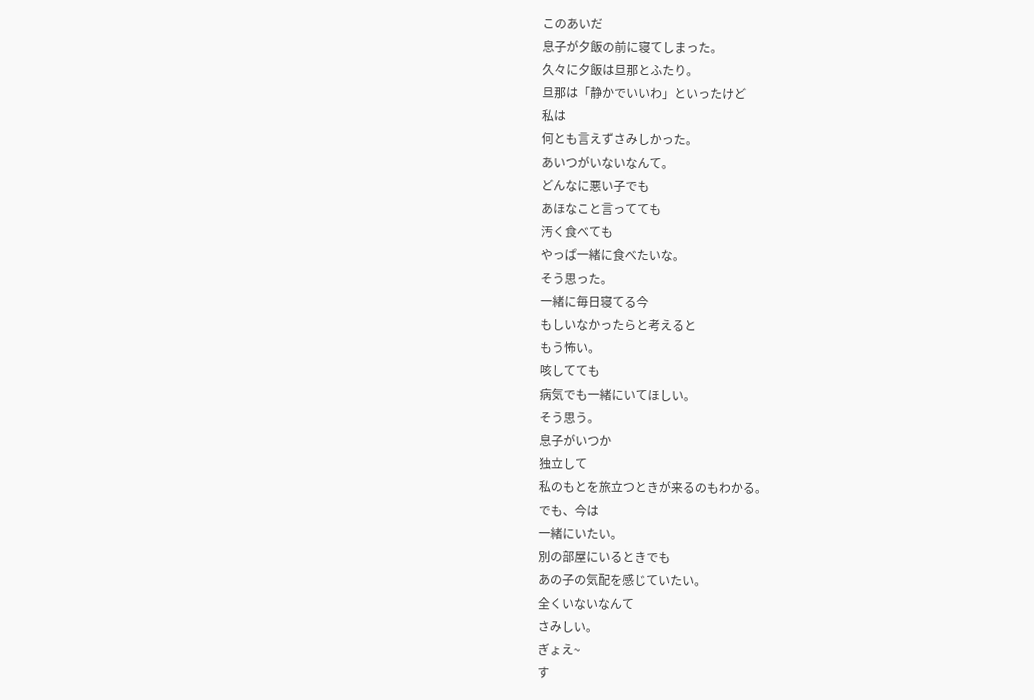このあいだ
息子が夕飯の前に寝てしまった。
久々に夕飯は旦那とふたり。
旦那は「静かでいいわ」といったけど
私は
何とも言えずさみしかった。
あいつがいないなんて。
どんなに悪い子でも
あほなこと言ってても
汚く食べても
やっぱ一緒に食べたいな。
そう思った。
一緒に毎日寝てる今
もしいなかったらと考えると
もう怖い。
咳してても
病気でも一緒にいてほしい。
そう思う。
息子がいつか
独立して
私のもとを旅立つときが来るのもわかる。
でも、今は
一緒にいたい。
別の部屋にいるときでも
あの子の気配を感じていたい。
全くいないなんて
さみしい。
ぎょえ~
す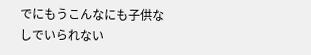でにもうこんなにも子供なしでいられない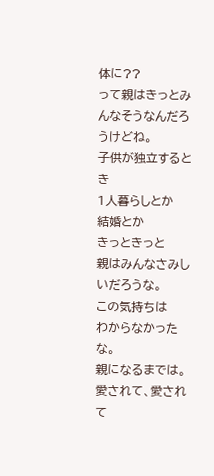体に??
って親はきっとみんなそうなんだろうけどね。
子供が独立するとき
1人暮らしとか
結婚とか
きっときっと
親はみんなさみしいだろうな。
この気持ちは
わからなかったな。
親になるまでは。
愛されて、愛されて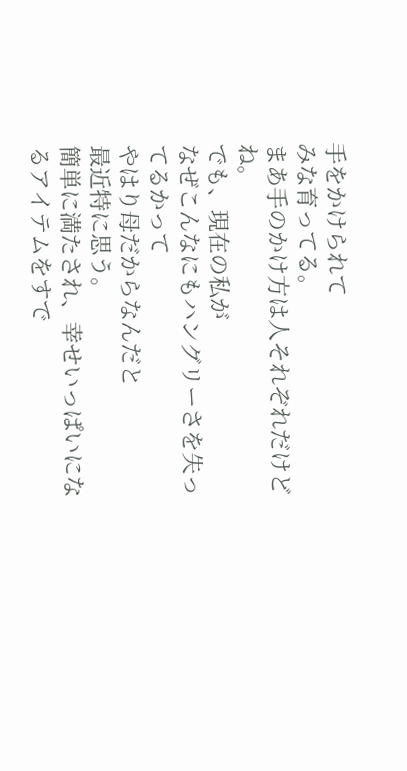手をかけられて
みな育ってる。
まあ手のかけ方は人それぞれだけどね。
でも、現在の私が
なぜこんなにもハングリーさを失ってるかって
やはり母だからなんだと
最近特に思う。
簡単に満たされ、幸せいっぱいになるアイテムをすで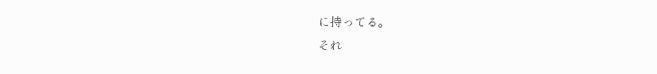に持ってる。
それ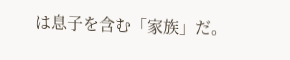は息子を含む「家族」だ。